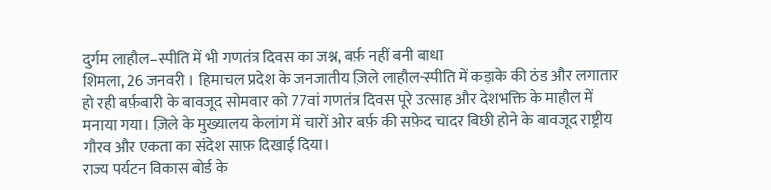दुर्गम लाहौल–स्पीति में भी गणतंत्र दिवस का जश्न, बर्फ़ नहीं बनी बाधा
शिमला, 26 जनवरी । हिमाचल प्रदेश के जनजातीय ज़िले लाहौल-स्पीति में कड़ाके की ठंड और लगातार हो रही बर्फ़बारी के बावजूद सोमवार को 77वां गणतंत्र दिवस पूरे उत्साह और देशभक्ति के माहौल में मनाया गया। ज़िले के मुख्यालय केलांग में चारों ओर बर्फ़ की सफ़ेद चादर बिछी होने के बावजूद राष्ट्रीय गौरव और एकता का संदेश साफ़ दिखाई दिया।
राज्य पर्यटन विकास बोर्ड के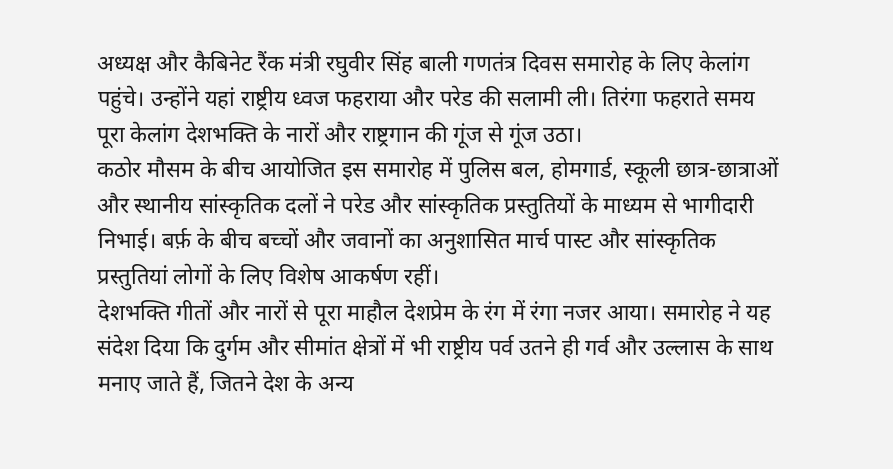अध्यक्ष और कैबिनेट रैंक मंत्री रघुवीर सिंह बाली गणतंत्र दिवस समारोह के लिए केलांग पहुंचे। उन्होंने यहां राष्ट्रीय ध्वज फहराया और परेड की सलामी ली। तिरंगा फहराते समय पूरा केलांग देशभक्ति के नारों और राष्ट्रगान की गूंज से गूंज उठा।
कठोर मौसम के बीच आयोजित इस समारोह में पुलिस बल, होमगार्ड, स्कूली छात्र-छात्राओं और स्थानीय सांस्कृतिक दलों ने परेड और सांस्कृतिक प्रस्तुतियों के माध्यम से भागीदारी निभाई। बर्फ़ के बीच बच्चों और जवानों का अनुशासित मार्च पास्ट और सांस्कृतिक प्रस्तुतियां लोगों के लिए विशेष आकर्षण रहीं।
देशभक्ति गीतों और नारों से पूरा माहौल देशप्रेम के रंग में रंगा नजर आया। समारोह ने यह संदेश दिया कि दुर्गम और सीमांत क्षेत्रों में भी राष्ट्रीय पर्व उतने ही गर्व और उल्लास के साथ मनाए जाते हैं, जितने देश के अन्य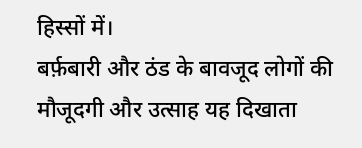हिस्सों में।
बर्फ़बारी और ठंड के बावजूद लोगों की मौजूदगी और उत्साह यह दिखाता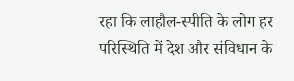रहा कि लाहौल-स्पीति के लोग हर परिस्थिति में देश और संविधान के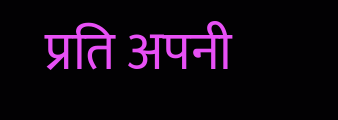प्रति अपनी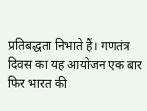प्रतिबद्धता निभाते हैं। गणतंत्र दिवस का यह आयोजन एक बार फिर भारत की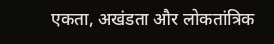एकता, अखंडता और लोकतांत्रिक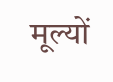मूल्यों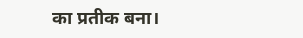का प्रतीक बना।